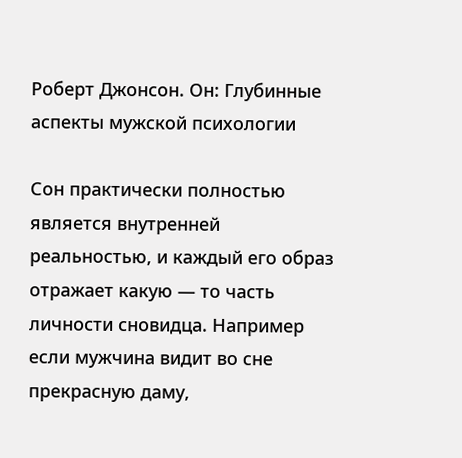Роберт Джонсон. Он: Глубинные аспекты мужской психологии

Сон практически полностью является внутренней реальностью, и каждый его образ отражает какую — то часть личности сновидца. Например если мужчина видит во сне прекрасную даму,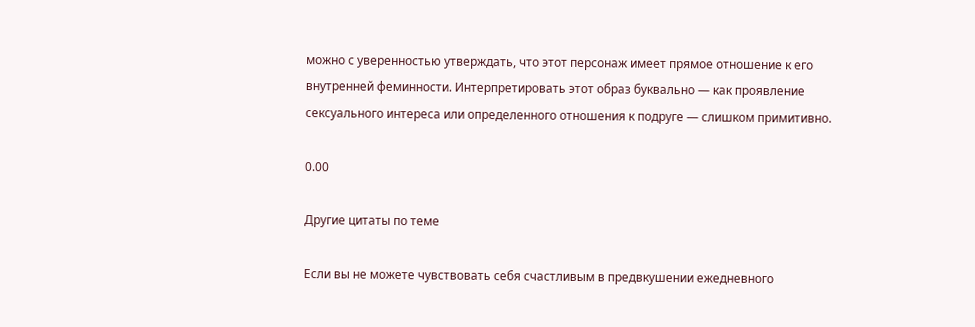можно с уверенностью утверждать, что этот персонаж имеет прямое отношение к его внутренней феминности. Интерпретировать этот образ буквально — как проявление сексуального интереса или определенного отношения к подруге — слишком примитивно.

0.00

Другие цитаты по теме

Если вы не можете чувствовать себя счастливым в предвкушении ежедневного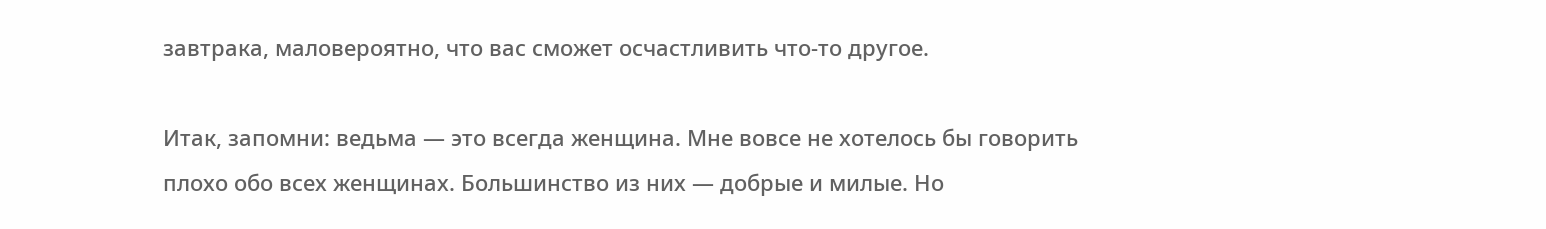завтрака, маловероятно, что вас сможет осчастливить что-то другое.

Итак, запомни: ведьма — это всегда женщина. Мне вовсе не хотелось бы говорить плохо обо всех женщинах. Большинство из них — добрые и милые. Но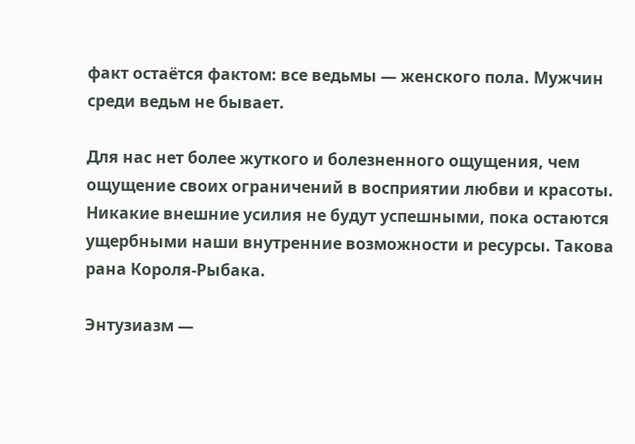факт остаётся фактом: все ведьмы — женского пола. Мужчин среди ведьм не бывает.

Для нас нет более жуткого и болезненного ощущения, чем ощущение своих ограничений в восприятии любви и красоты. Никакие внешние усилия не будут успешными, пока остаются ущербными наши внутренние возможности и ресурсы. Такова рана Короля-Рыбака.

Энтузиазм —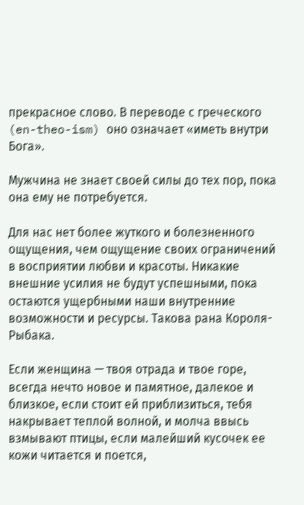прекрасное слово. В переводе с греческого (en-theo-ism) оно означает «иметь внутри Бога».

Мужчина не знает своей силы до тех пор, пока она ему не потребуется.

Для нас нет более жуткого и болезненного ощущения, чем ощущение своих ограничений в восприятии любви и красоты. Никакие внешние усилия не будут успешными, пока остаются ущербными наши внутренние возможности и ресурсы. Такова рана Короля-Рыбака.

Если женщина — твоя отрада и твое горе, всегда нечто новое и памятное, далекое и близкое, если стоит ей приблизиться, тебя накрывает теплой волной, и молча ввысь взмывают птицы, если малейший кусочек ее кожи читается и поется,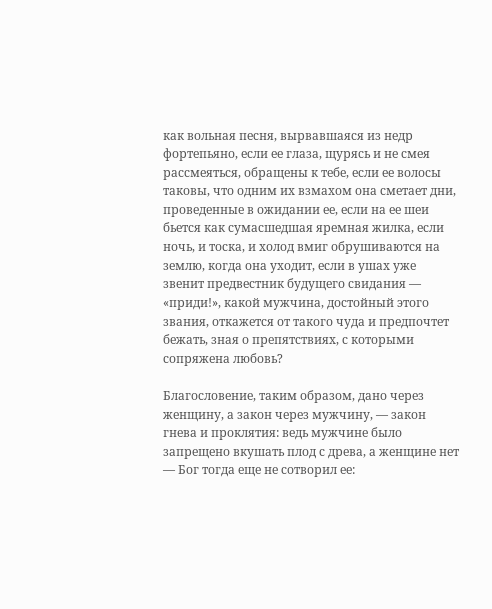как вольная песня, вырвавшаяся из недр фортепьяно, если ее глаза, щурясь и не смея рассмеяться, обращены к тебе, если ее волосы таковы, что одним их взмахом она сметает дни, проведенные в ожидании ее, если на ее шеи бьется как сумасшедшая яремная жилка, если ночь, и тоска, и холод вмиг обрушиваются на землю, когда она уходит, если в ушах уже звенит предвестник будущего свидания — «приди!», какой мужчина, достойный этого звания, откажется от такого чуда и предпочтет бежать, зная о препятствиях, с которыми сопряжена любовь?

Благословение, таким образом, дано через женщину, а закон через мужчину, — закон гнева и проклятия: ведь мужчине было запрещено вкушать плод с древа, а женщине нет — Бог тогда еще не сотворил ее: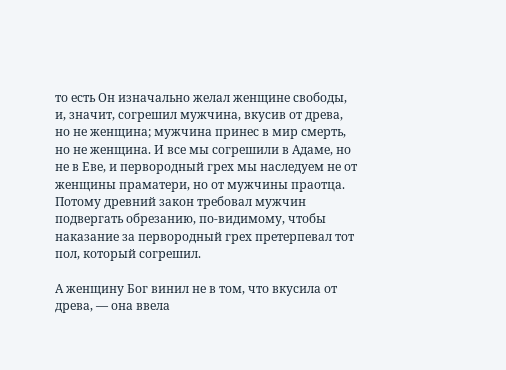то есть Он изначально желал женщине свободы, и, значит, согрешил мужчина, вкусив от древа, но не женщина; мужчина принес в мир смерть, но не женщина. И все мы согрешили в Адаме, но не в Еве, и первородный грех мы наследуем не от женщины праматери, но от мужчины праотца. Потому древний закон требовал мужчин подвергать обрезанию, по-видимому, чтобы наказание за первородный грех претерпевал тот пол, который согрешил.

А женщину Бог винил не в том, что вкусила от древа, — она ввела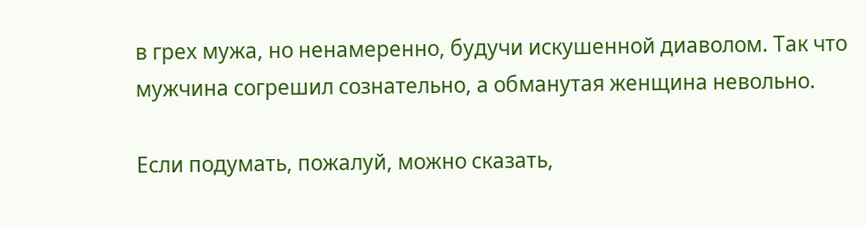в грех мужа, но ненамеренно, будучи искушенной диаволом. Так что мужчина согрешил сознательно, а обманутая женщина невольно.

Если подумать, пожалуй, можно сказать,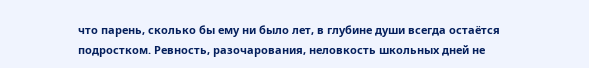что парень, сколько бы ему ни было лет, в глубине души всегда остаётся подростком. Ревность, разочарования, неловкость школьных дней не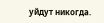уйдут никогда.